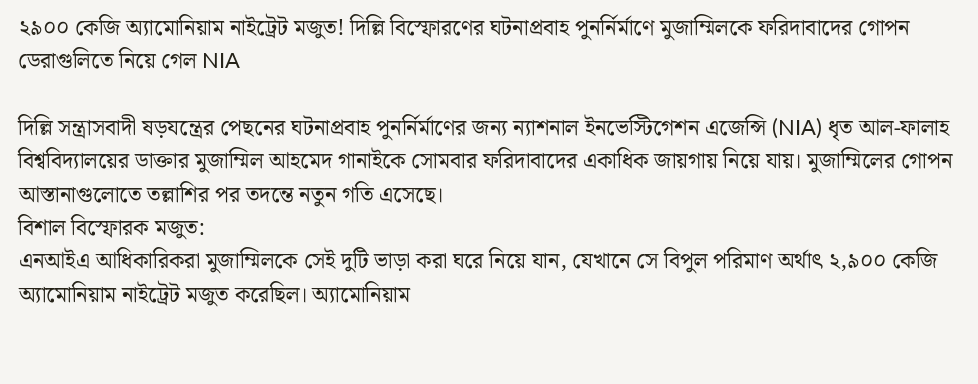২৯০০ কেজি অ্যামোনিয়াম নাইট্রেট মজুত! দিল্লি বিস্ফোরণের ঘটনাপ্রবাহ পুনর্নির্মাণে মুজাম্মিলকে ফরিদাবাদের গোপন ডেরাগুলিতে নিয়ে গেল NIA

দিল্লি সন্ত্রাসবাদী ষড়যন্ত্রের পেছনের ঘটনাপ্রবাহ পুনর্নির্মাণের জন্য ন্যাশনাল ইনভেস্টিগেশন এজেন্সি (NIA) ধৃত আল-ফালাহ বিশ্ববিদ্যালয়ের ডাক্তার মুজাম্মিল আহমেদ গানাইকে সোমবার ফরিদাবাদের একাধিক জায়গায় নিয়ে যায়। মুজাম্মিলের গোপন আস্তানাগুলোতে তল্লাশির পর তদন্তে নতুন গতি এসেছে।
বিশাল বিস্ফোরক মজুত:
এনআইএ আধিকারিকরা মুজাম্মিলকে সেই দুটি ভাড়া করা ঘরে নিয়ে যান, যেখানে সে বিপুল পরিমাণ অর্থাৎ ২,৯০০ কেজি অ্যামোনিয়াম নাইট্রেট মজুত করেছিল। অ্যামোনিয়াম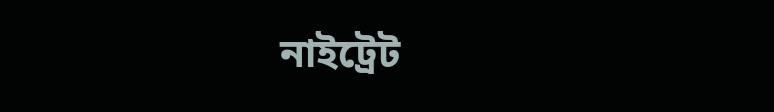নাইট্রেট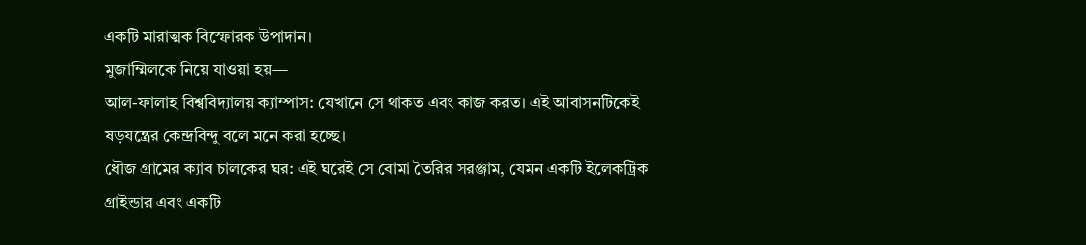একটি মারাত্মক বিস্ফোরক উপাদান।
মুজাম্মিলকে নিয়ে যাওয়া হয়—
আল-ফালাহ বিশ্ববিদ্যালয় ক্যাম্পাস: যেখানে সে থাকত এবং কাজ করত। এই আবাসনটিকেই ষড়যন্ত্রের কেন্দ্রবিন্দু বলে মনে করা হচ্ছে।
ধৌজ গ্রামের ক্যাব চালকের ঘর: এই ঘরেই সে বোমা তৈরির সরঞ্জাম, যেমন একটি ইলেকট্রিক গ্রাইন্ডার এবং একটি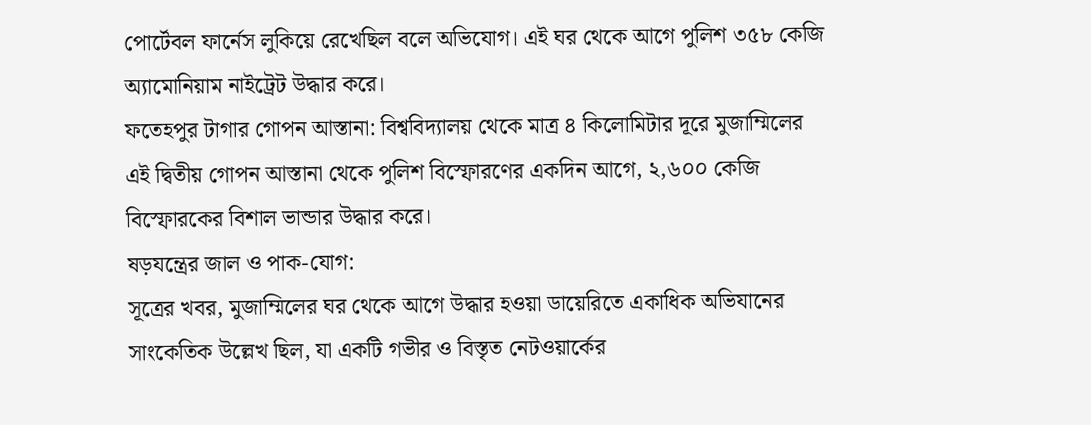পোর্টেবল ফার্নেস লুকিয়ে রেখেছিল বলে অভিযোগ। এই ঘর থেকে আগে পুলিশ ৩৫৮ কেজি অ্যামোনিয়াম নাইট্রেট উদ্ধার করে।
ফতেহপুর টাগার গোপন আস্তানা: বিশ্ববিদ্যালয় থেকে মাত্র ৪ কিলোমিটার দূরে মুজাম্মিলের এই দ্বিতীয় গোপন আস্তানা থেকে পুলিশ বিস্ফোরণের একদিন আগে, ২,৬০০ কেজি বিস্ফোরকের বিশাল ভান্ডার উদ্ধার করে।
ষড়যন্ত্রের জাল ও পাক-যোগ:
সূত্রের খবর, মুজাম্মিলের ঘর থেকে আগে উদ্ধার হওয়া ডায়েরিতে একাধিক অভিযানের সাংকেতিক উল্লেখ ছিল, যা একটি গভীর ও বিস্তৃত নেটওয়ার্কের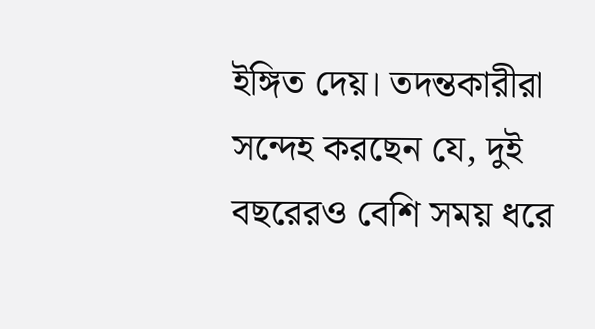ইঙ্গিত দেয়। তদন্তকারীরা সন্দেহ করছেন যে, দুই বছরেরও বেশি সময় ধরে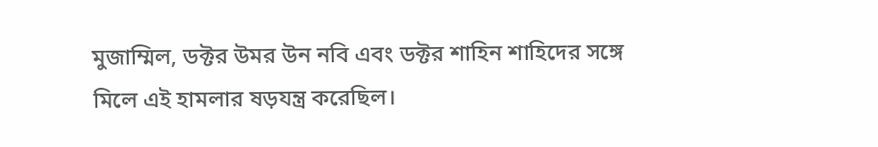মুজাম্মিল, ডক্টর উমর উন নবি এবং ডক্টর শাহিন শাহিদের সঙ্গে মিলে এই হামলার ষড়যন্ত্র করেছিল।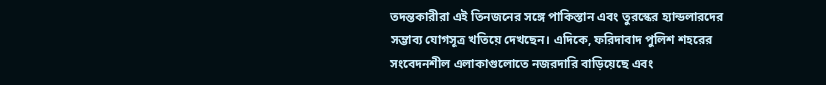তদন্তকারীরা এই তিনজনের সঙ্গে পাকিস্তান এবং তুরস্কের হ্যান্ডলারদের সম্ভাব্য যোগসূত্র খতিয়ে দেখছেন। এদিকে, ফরিদাবাদ পুলিশ শহরের সংবেদনশীল এলাকাগুলোতে নজরদারি বাড়িয়েছে এবং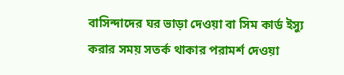বাসিন্দাদের ঘর ভাড়া দেওয়া বা সিম কার্ড ইস্যু করার সময় সতর্ক থাকার পরামর্শ দেওয়া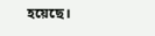হয়েছে।